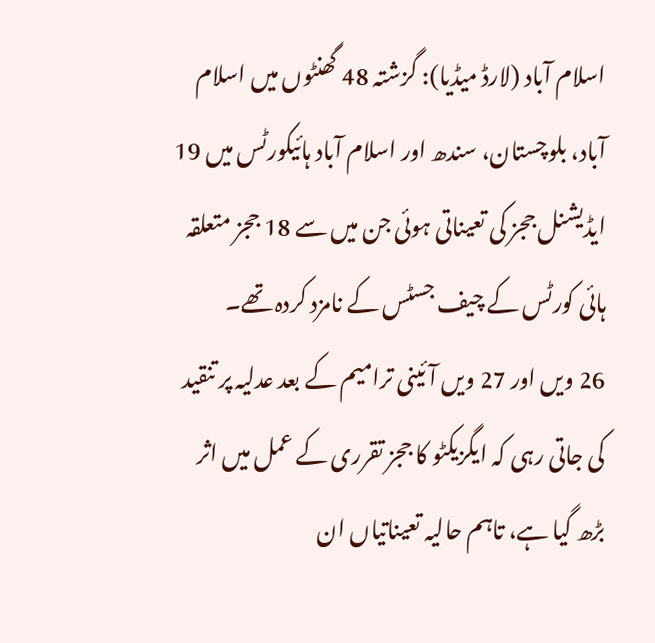اسلام آباد (لارڈ میڈیا): گزشتہ 48 گھنٹوں میں اسلام آباد، بلوچستان، سندھ اور اسلام آباد ہائیکورٹس میں 19 ایڈیشنل ججز کی تعیناتی ہوئی جن میں سے 18 ججز متعلقہ ہائی کورٹس کے چیف جسٹس کے نامزد کردہ تھے۔
26 ویں اور 27 ویں آئینی ترامیم کے بعد عدلیہ پر تنقید کی جاتی رہی کہ ایگزیکٹو کا ججز تقرری کے عمل میں اثر بڑھ گیا ہے، تاہم حالیہ تعیناتیاں ان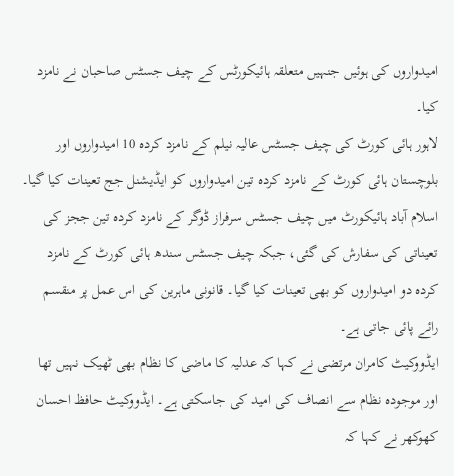امیدواروں کی ہوئیں جنہیں متعلقہ ہائیکورٹس کے چیف جسٹس صاحبان نے نامزد کیا۔
لاہور ہائی کورٹ کی چیف جسٹس عالیہ نیلم کے نامزد کردہ 10 امیدواروں اور بلوچستان ہائی کورٹ کے نامزد کردہ تین امیدواروں کو ایڈیشنل جج تعینات کیا گیا۔
اسلام آباد ہائیکورٹ میں چیف جسٹس سرفراز ڈوگر کے نامزد کردہ تین ججز کی تعیناتی کی سفارش کی گئی، جبکہ چیف جسٹس سندھ ہائی کورٹ کے نامزد کردہ دو امیدواروں کو بھی تعینات کیا گیا۔ قانونی ماہرین کی اس عمل پر منقسم رائے پائی جاتی ہے۔
ایڈووکیٹ کامران مرتضی نے کہا کہ عدلیہ کا ماضی کا نظام بھی ٹھیک نہیں تھا اور موجودہ نظام سے انصاف کی امید کی جاسکتی ہے۔ ایڈووکیٹ حافظ احسان کھوکھر نے کہا کہ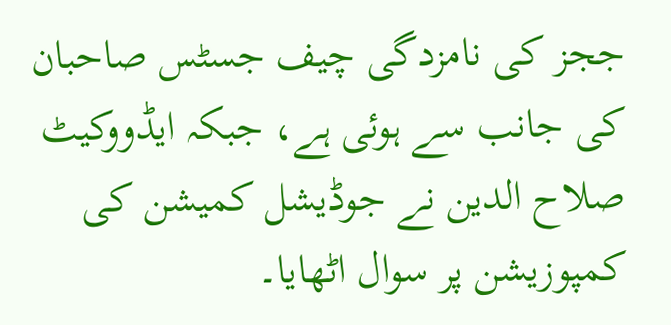ججز کی نامزدگی چیف جسٹس صاحبان کی جانب سے ہوئی ہے، جبکہ ایڈووکیٹ صلاح الدین نے جوڈیشل کمیشن کی کمپوزیشن پر سوال اٹھایا۔